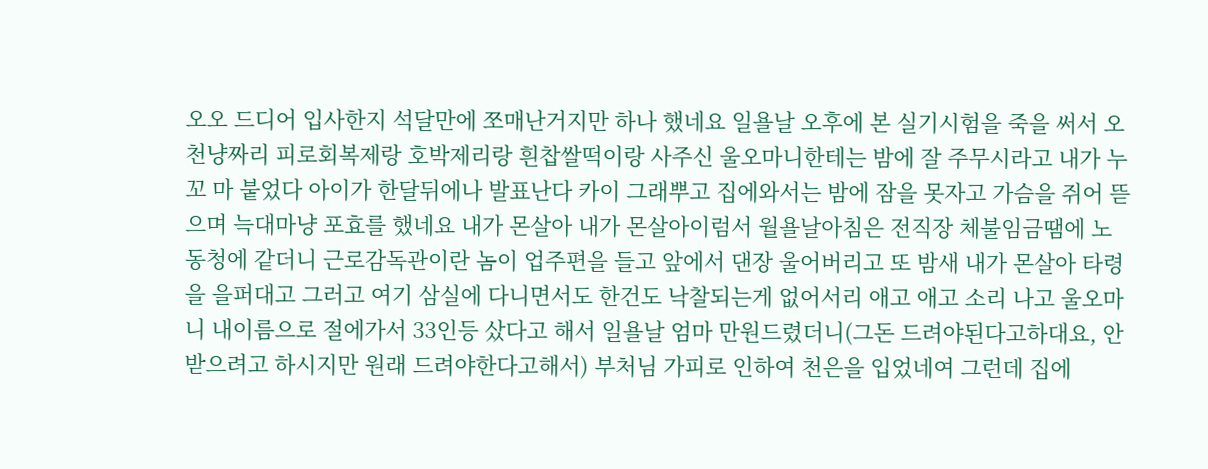오오 드디어 입사한지 석달만에 쪼매난거지만 하나 했네요 일욜날 오후에 본 실기시험을 죽을 써서 오천냥짜리 피로회복제랑 호박제리랑 흰찹쌀떡이랑 사주신 울오마니한테는 밤에 잘 주무시라고 내가 누꼬 마 붙었다 아이가 한달뒤에나 발표난다 카이 그래뿌고 집에와서는 밤에 잠을 못자고 가슴을 쥐어 뜯으며 늑대마냥 포효를 했네요 내가 몬살아 내가 몬살아이럼서 월욜날아침은 전직장 체불임금땜에 노동청에 같더니 근로감독관이란 놈이 업주편을 들고 앞에서 댄장 울어버리고 또 밤새 내가 몬살아 타령을 을퍼대고 그러고 여기 삼실에 다니면서도 한건도 낙찰되는게 없어서리 애고 애고 소리 나고 울오마니 내이름으로 절에가서 33인등 샀다고 해서 일욜날 엄마 만원드렸더니(그돈 드려야된다고하대요, 안받으려고 하시지만 원래 드려야한다고해서) 부처님 가피로 인하여 천은을 입었네여 그런데 집에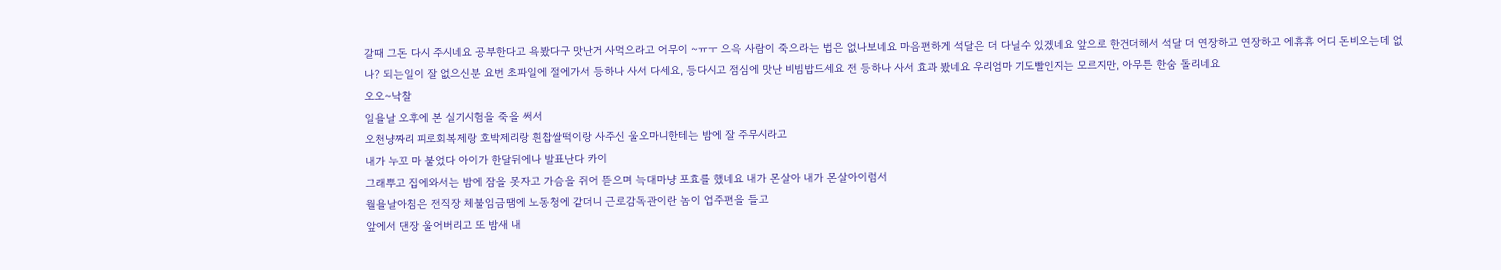갈때 그돈 다시 주시네요 공부한다고 욕봤다구 맛난거 사먹으라고 어무이 ~ㅠㅜ 으윽 사람이 죽으라는 법은 없나보네요 마음편하게 석달은 더 다닐수 있겠네요 앞으로 한건더해서 석달 더 연장하고 연장하고 에휴휴 어디 돈비오는데 없나? 되는일이 잘 없으신분 요번 초파일에 절에가서 등하나 사서 다세요, 등다시고 점심에 맛난 비빔밥드세요 전 등하나 사서 효과 봤네요 우리엄마 기도빨인지는 모르지만, 아무튼 한숨 돌리네요
오오~낙찰
일욜날 오후에 본 실기시험을 죽을 써서
오천냥짜리 피로회복제랑 호박제리랑 흰찹쌀떡이랑 사주신 울오마니한테는 밤에 잘 주무시라고
내가 누꼬 마 붙었다 아이가 한달뒤에나 발표난다 카이
그래뿌고 집에와서는 밤에 잠을 못자고 가슴을 쥐어 뜯으며 늑대마냥 포효를 했네요 내가 몬살아 내가 몬살아이럼서
월욜날아침은 전직장 체불임금땜에 노동청에 같더니 근로감독관이란 놈이 업주편을 들고
앞에서 댄장 울어버리고 또 밤새 내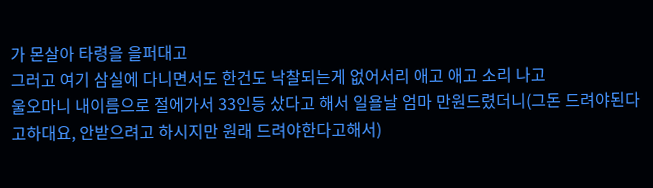가 몬살아 타령을 을퍼대고
그러고 여기 삼실에 다니면서도 한건도 낙찰되는게 없어서리 애고 애고 소리 나고
울오마니 내이름으로 절에가서 33인등 샀다고 해서 일욜날 엄마 만원드렸더니(그돈 드려야된다고하대요, 안받으려고 하시지만 원래 드려야한다고해서)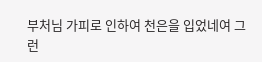부처님 가피로 인하여 천은을 입었네여 그런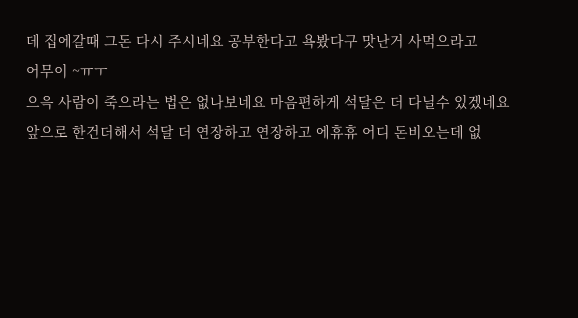데 집에갈때 그돈 다시 주시네요 공부한다고 욕봤다구 맛난거 사먹으라고
어무이 ~ㅠㅜ
으윽 사람이 죽으라는 법은 없나보네요 마음편하게 석달은 더 다닐수 있겠네요
앞으로 한건더해서 석달 더 연장하고 연장하고 에휴휴 어디 돈비오는데 없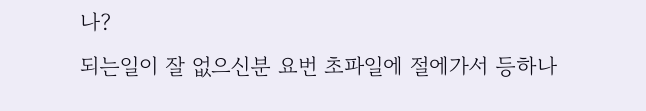나?
되는일이 잘 없으신분 요번 초파일에 절에가서 등하나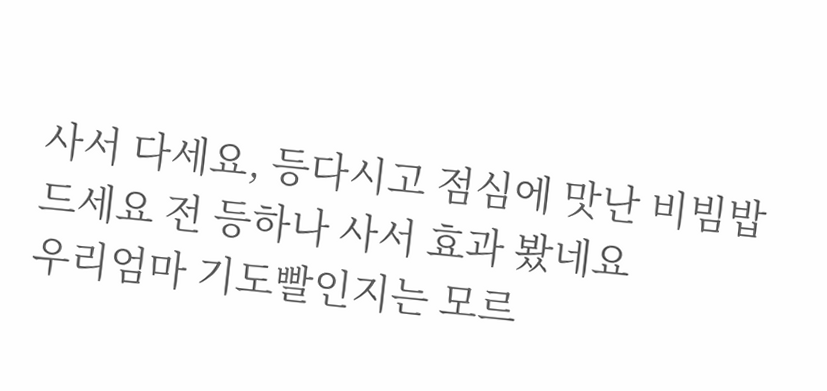사서 다세요, 등다시고 점심에 맛난 비빔밥드세요 전 등하나 사서 효과 봤네요
우리엄마 기도빨인지는 모르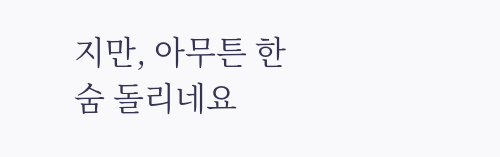지만, 아무튼 한숨 돌리네요